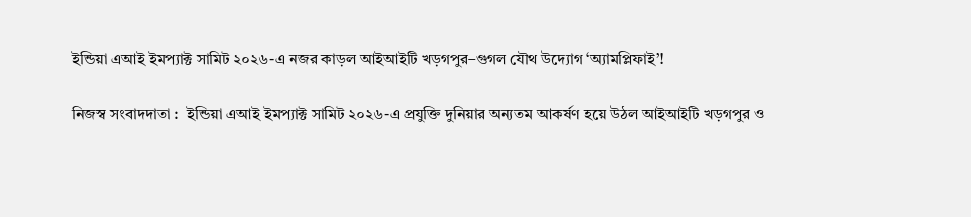ইন্ডিয়া এআই ইমপ্যাক্ট সামিট ২০২৬-এ নজর কাড়ল আইআইটি খড়গপুর–গুগল যৌথ উদ্যোগ ‘অ্যামপ্লিফাই’!

নিজস্ব সংবাদদাতা :  ইন্ডিয়া এআই ইমপ্যাক্ট সামিট ২০২৬-এ প্রযুক্তি দুনিয়ার অন্যতম আকর্ষণ হয়ে উঠল আইআইটি খড়গপুর ও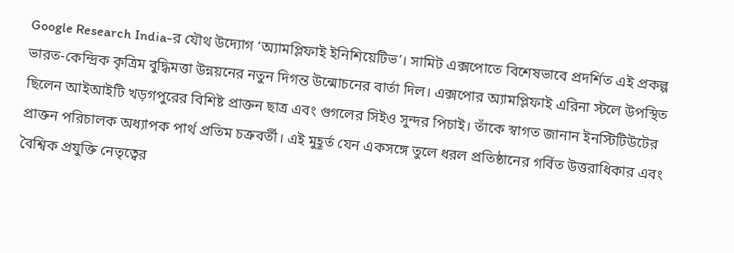Google Research India-র যৌথ উদ্যোগ ‘অ্যামপ্লিফাই ইনিশিয়েটিভ’। সামিট এক্সপোতে বিশেষভাবে প্রদর্শিত এই প্রকল্প ভারত-কেন্দ্রিক কৃত্রিম বুদ্ধিমত্তা উন্নয়নের নতুন দিগন্ত উন্মোচনের বার্তা দিল। এক্সপোর অ্যামপ্লিফাই এরিনা স্টলে উপস্থিত ছিলেন আইআইটি খড়গপুরের বিশিষ্ট প্রাক্তন ছাত্র এবং গুগলের সিইও সুন্দর পিচাই। তাঁকে স্বাগত জানান ইনস্টিটিউটের প্রাক্তন পরিচালক অধ্যাপক পার্থ প্রতিম চক্রবর্তী। এই মুহূর্ত যেন একসঙ্গে তুলে ধরল প্রতিষ্ঠানের গর্বিত উত্তরাধিকার এবং বৈশ্বিক প্রযুক্তি নেতৃত্বের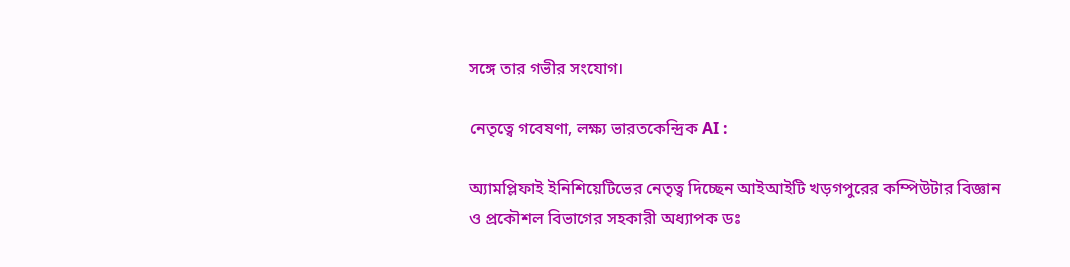সঙ্গে তার গভীর সংযোগ।

নেতৃত্বে গবেষণা, লক্ষ্য ভারতকেন্দ্রিক AI :

অ্যামপ্লিফাই ইনিশিয়েটিভের নেতৃত্ব দিচ্ছেন আইআইটি খড়গপুরের কম্পিউটার বিজ্ঞান ও প্রকৌশল বিভাগের সহকারী অধ্যাপক ডঃ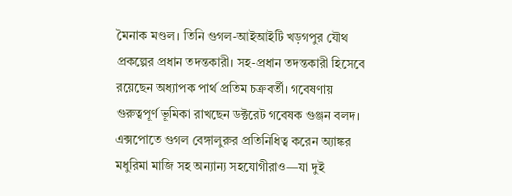মৈনাক মণ্ডল। তিনি গুগল-আইআইটি খড়গপুর যৌথ প্রকল্পের প্রধান তদন্তকারী। সহ-প্রধান তদন্তকারী হিসেবে রয়েছেন অধ্যাপক পার্থ প্রতিম চক্রবর্তী। গবেষণায় গুরুত্বপূর্ণ ভূমিকা রাখছেন ডক্টরেট গবেষক গুঞ্জন বলদ। এক্সপোতে গুগল বেঙ্গালুরুর প্রতিনিধিত্ব করেন অ্যাঙ্কর মধুরিমা মাজি সহ অন্যান্য সহযোগীরাও—যা দুই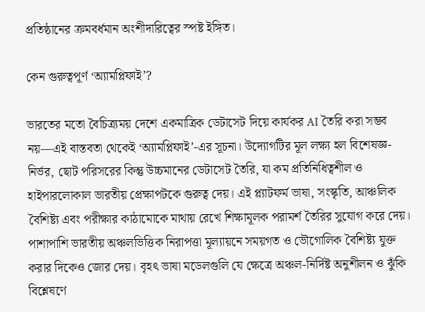প্রতিষ্ঠানের ক্রমবর্ধমান অংশীদারিত্বের স্পষ্ট ইঙ্গিত।

কেন গুরুত্বপূর্ণ ‘অ্যামপ্লিফাই’?

ভারতের মতো বৈচিত্র্যময় দেশে একমাত্রিক ডেটাসেট দিয়ে কার্যকর AI তৈরি করা সম্ভব নয়—এই বাস্তবতা থেকেই ‘অ্যামপ্লিফাই’-এর সূচনা। উদ্যোগটির মূল লক্ষ্য হল বিশেষজ্ঞ-নির্ভর, ছোট পরিসরের কিন্তু উচ্চমানের ডেটাসেট তৈরি, যা কম প্রতিনিধিত্বশীল ও হাইপারলোকাল ভারতীয় প্রেক্ষাপটকে গুরুত্ব দেয়। এই প্ল্যাটফর্ম ভাষা, সংস্কৃতি, আঞ্চলিক বৈশিষ্ট্য এবং পরীক্ষার কাঠামোকে মাথায় রেখে শিক্ষামূলক পরামর্শ তৈরির সুযোগ করে দেয়। পাশাপাশি ভারতীয় অঞ্চলভিত্তিক নিরাপত্তা মূল্যায়নে সময়গত ও ভৌগোলিক বৈশিষ্ট্য যুক্ত করার দিকেও জোর দেয়। বৃহৎ ভাষা মডেলগুলি যে ক্ষেত্রে অঞ্চল-নির্দিষ্ট অনুশীলন ও ঝুঁকি বিশ্লেষণে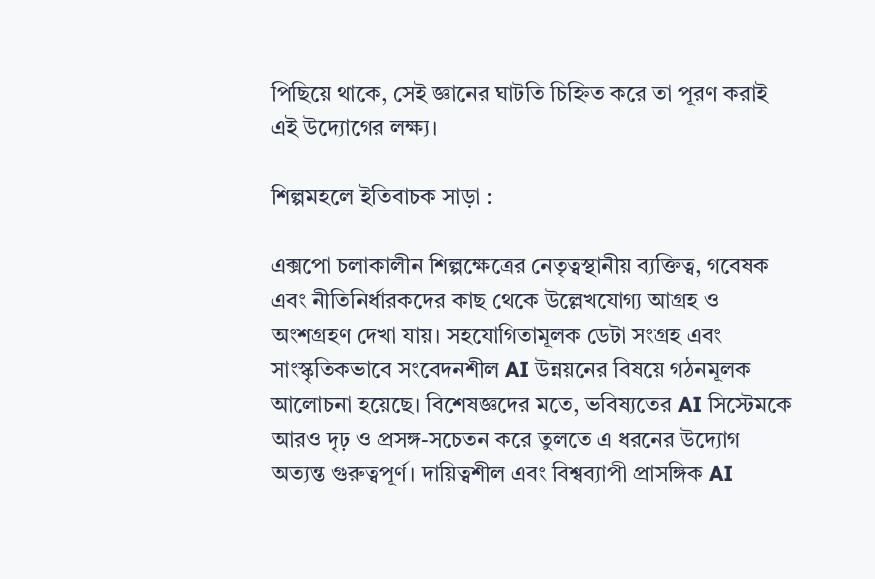পিছিয়ে থাকে, সেই জ্ঞানের ঘাটতি চিহ্নিত করে তা পূরণ করাই এই উদ্যোগের লক্ষ্য।

শিল্পমহলে ইতিবাচক সাড়া :

এক্সপো চলাকালীন শিল্পক্ষেত্রের নেতৃত্বস্থানীয় ব্যক্তিত্ব, গবেষক এবং নীতিনির্ধারকদের কাছ থেকে উল্লেখযোগ্য আগ্রহ ও অংশগ্রহণ দেখা যায়। সহযোগিতামূলক ডেটা সংগ্রহ এবং সাংস্কৃতিকভাবে সংবেদনশীল AI উন্নয়নের বিষয়ে গঠনমূলক আলোচনা হয়েছে। বিশেষজ্ঞদের মতে, ভবিষ্যতের AI সিস্টেমকে আরও দৃঢ় ও প্রসঙ্গ-সচেতন করে তুলতে এ ধরনের উদ্যোগ অত্যন্ত গুরুত্বপূর্ণ। দায়িত্বশীল এবং বিশ্বব্যাপী প্রাসঙ্গিক AI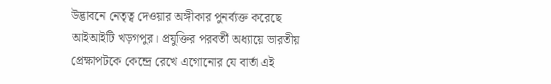উদ্ভাবনে নেতৃত্ব দেওয়ার অঙ্গীকার পুনর্ব্যক্ত করেছে আইআইটি খড়গপুর। প্রযুক্তির পরবর্তী অধ্যায়ে ভারতীয় প্রেক্ষাপটকে কেন্দ্রে রেখে এগোনোর যে বার্তা এই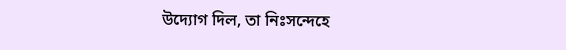উদ্যোগ দিল, তা নিঃসন্দেহে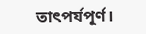তাৎপর্যপূর্ণ।